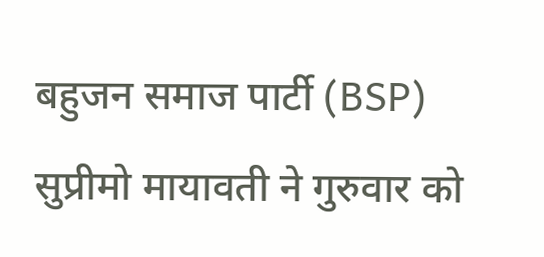बहुजन समाज पार्टी (BSP) सुप्रीमो मायावती ने गुरुवार को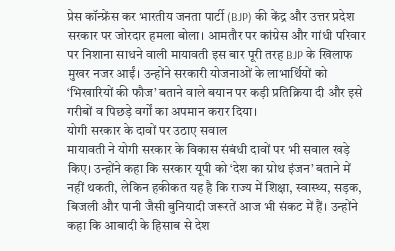प्रेस कॉन्फ्रेंस कर भारतीय जनता पार्टी (BJP) की केंद्र और उत्तर प्रदेश सरकार पर जोरदार हमला बोला। आमतौर पर कांग्रेस और गांधी परिवार पर निशाना साधने वाली मायावती इस बार पूरी तरह BJP के खिलाफ मुखर नजर आईं। उन्होंने सरकारी योजनाओं के लाभार्थियों को ‘भिखारियों की फौज’ बताने वाले बयान पर कड़ी प्रतिक्रिया दी और इसे गरीबों व पिछड़े वर्गों का अपमान करार दिया।
योगी सरकार के दावों पर उठाए सवाल
मायावती ने योगी सरकार के विकास संबंधी दावों पर भी सवाल खड़े किए। उन्होंने कहा कि सरकार यूपी को ‘देश का ग्रोथ इंजन’ बताने में नहीं थकती, लेकिन हकीकत यह है कि राज्य में शिक्षा, स्वास्थ्य, सड़क, बिजली और पानी जैसी बुनियादी जरूरतें आज भी संकट में हैं। उन्होंने कहा कि आबादी के हिसाब से देश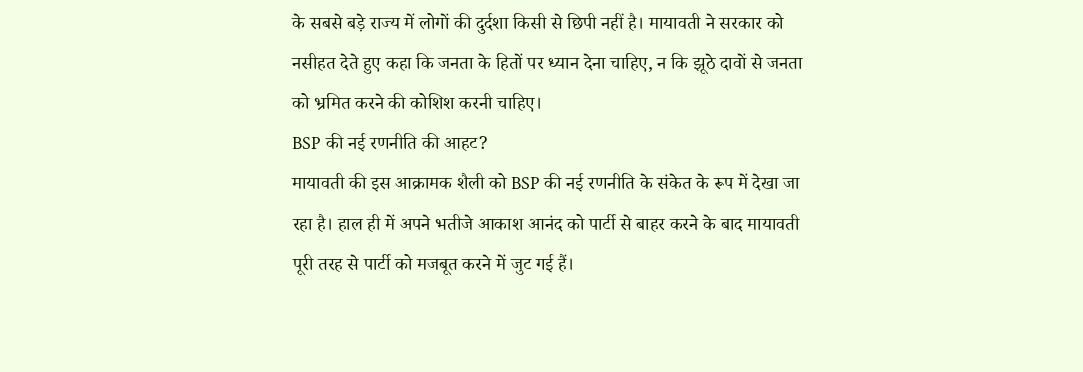के सबसे बड़े राज्य में लोगों की दुर्दशा किसी से छिपी नहीं है। मायावती ने सरकार को नसीहत देते हुए कहा कि जनता के हितों पर ध्यान देना चाहिए, न कि झूठे दावों से जनता को भ्रमित करने की कोशिश करनी चाहिए।
BSP की नई रणनीति की आहट?
मायावती की इस आक्रामक शैली को BSP की नई रणनीति के संकेत के रूप में देखा जा रहा है। हाल ही में अपने भतीजे आकाश आनंद को पार्टी से बाहर करने के बाद मायावती पूरी तरह से पार्टी को मजबूत करने में जुट गई हैं।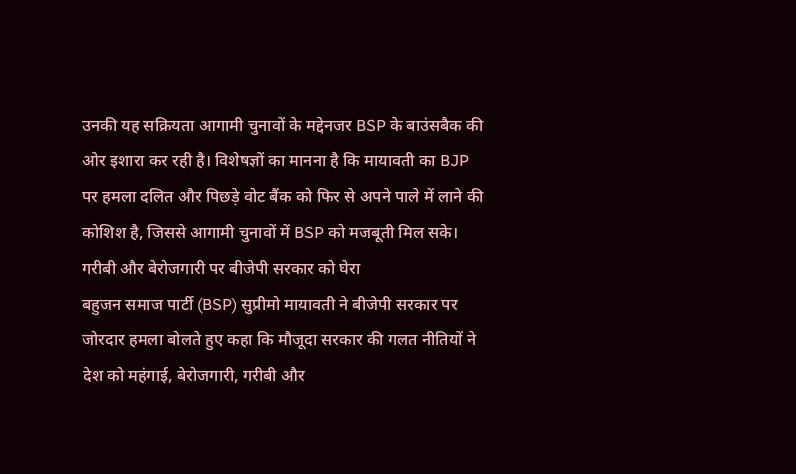उनकी यह सक्रियता आगामी चुनावों के मद्देनजर BSP के बाउंसबैक की ओर इशारा कर रही है। विशेषज्ञों का मानना है कि मायावती का BJP पर हमला दलित और पिछड़े वोट बैंक को फिर से अपने पाले में लाने की कोशिश है, जिससे आगामी चुनावों में BSP को मजबूती मिल सके।
गरीबी और बेरोजगारी पर बीजेपी सरकार को घेरा
बहुजन समाज पार्टी (BSP) सुप्रीमो मायावती ने बीजेपी सरकार पर जोरदार हमला बोलते हुए कहा कि मौजूदा सरकार की गलत नीतियों ने देश को महंगाई, बेरोजगारी, गरीबी और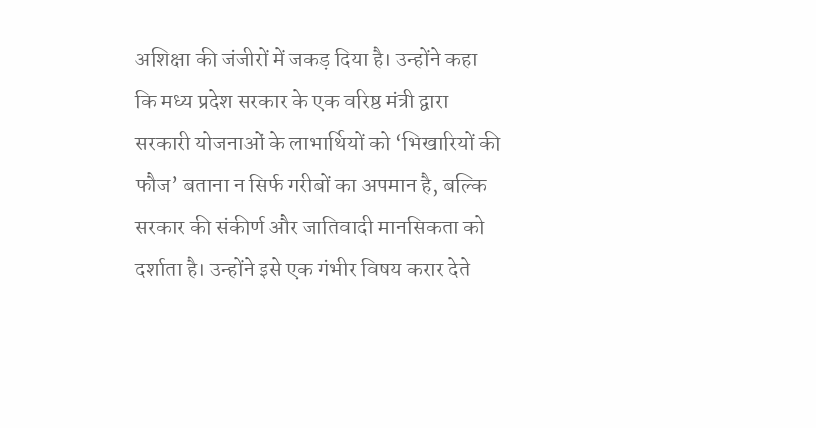अशिक्षा की जंजीरों में जकड़ दिया है। उन्होंने कहा कि मध्य प्रदेश सरकार के एक वरिष्ठ मंत्री द्वारा सरकारी योजनाओं के लाभार्थियों को ‘भिखारियों की फौज’ बताना न सिर्फ गरीबों का अपमान है, बल्कि सरकार की संकीर्ण और जातिवादी मानसिकता को दर्शाता है। उन्होंने इसे एक गंभीर विषय करार देते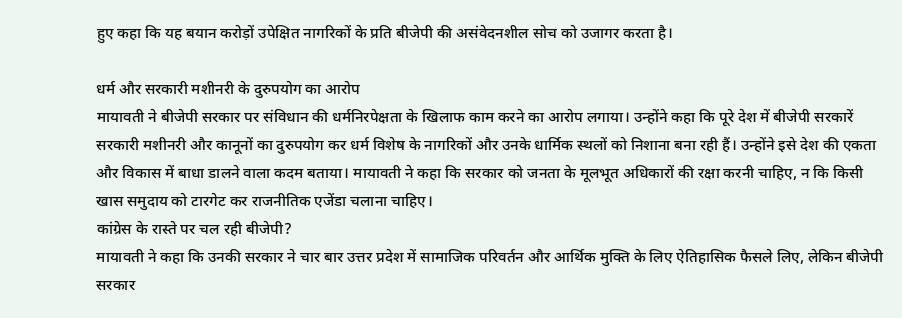हुए कहा कि यह बयान करोड़ों उपेक्षित नागरिकों के प्रति बीजेपी की असंवेदनशील सोच को उजागर करता है।

धर्म और सरकारी मशीनरी के दुरुपयोग का आरोप
मायावती ने बीजेपी सरकार पर संविधान की धर्मनिरपेक्षता के खिलाफ काम करने का आरोप लगाया। उन्होंने कहा कि पूरे देश में बीजेपी सरकारें सरकारी मशीनरी और कानूनों का दुरुपयोग कर धर्म विशेष के नागरिकों और उनके धार्मिक स्थलों को निशाना बना रही हैं। उन्होंने इसे देश की एकता और विकास में बाधा डालने वाला कदम बताया। मायावती ने कहा कि सरकार को जनता के मूलभूत अधिकारों की रक्षा करनी चाहिए, न कि किसी खास समुदाय को टारगेट कर राजनीतिक एजेंडा चलाना चाहिए।
कांग्रेस के रास्ते पर चल रही बीजेपी?
मायावती ने कहा कि उनकी सरकार ने चार बार उत्तर प्रदेश में सामाजिक परिवर्तन और आर्थिक मुक्ति के लिए ऐतिहासिक फैसले लिए, लेकिन बीजेपी सरकार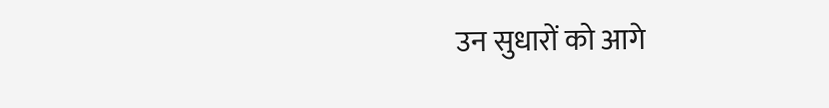उन सुधारों को आगे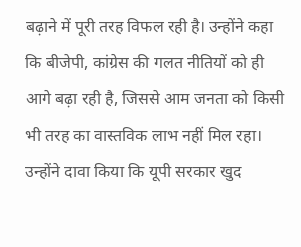बढ़ाने में पूरी तरह विफल रही है। उन्होंने कहा कि बीजेपी, कांग्रेस की गलत नीतियों को ही आगे बढ़ा रही है, जिससे आम जनता को किसी भी तरह का वास्तविक लाभ नहीं मिल रहा। उन्होंने दावा किया कि यूपी सरकार खुद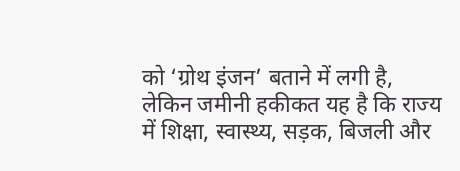को ‘ग्रोथ इंजन’ बताने में लगी है, लेकिन जमीनी हकीकत यह है कि राज्य में शिक्षा, स्वास्थ्य, सड़क, बिजली और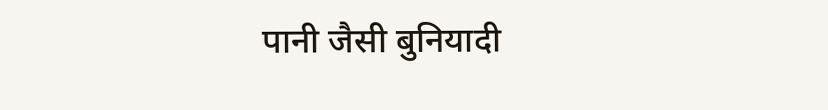पानी जैसी बुनियादी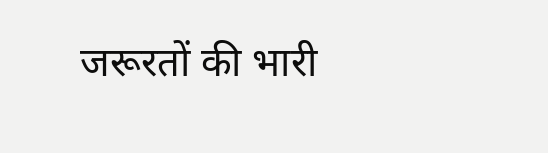जरूरतों की भारी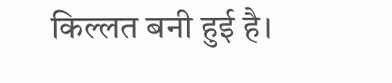किल्लत बनी हुई है।